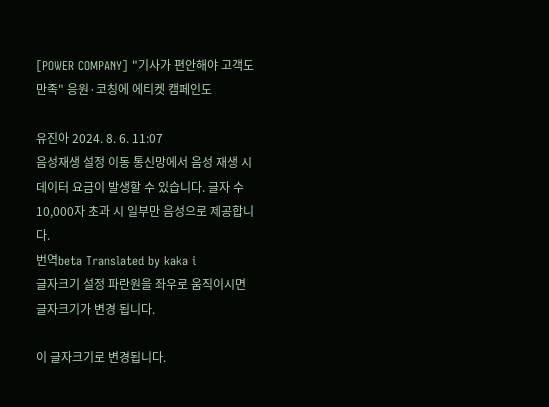[POWER COMPANY] "기사가 편안해야 고객도 만족" 응원·코칭에 에티켓 캠페인도

유진아 2024. 8. 6. 11:07
음성재생 설정 이동 통신망에서 음성 재생 시 데이터 요금이 발생할 수 있습니다. 글자 수 10,000자 초과 시 일부만 음성으로 제공합니다.
번역beta Translated by kaka i
글자크기 설정 파란원을 좌우로 움직이시면 글자크기가 변경 됩니다.

이 글자크기로 변경됩니다.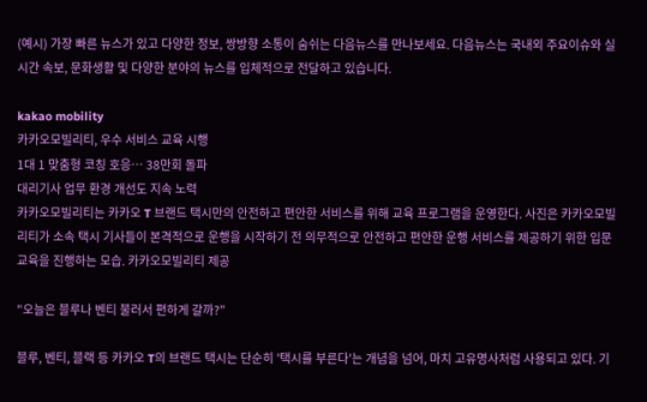(예시) 가장 빠른 뉴스가 있고 다양한 정보, 쌍방향 소통이 숨쉬는 다음뉴스를 만나보세요. 다음뉴스는 국내외 주요이슈와 실시간 속보, 문화생활 및 다양한 분야의 뉴스를 입체적으로 전달하고 있습니다.

kakao mobility
카카오모빌리티, 우수 서비스 교육 시행
1대 1 맞춤형 코칭 호응… 38만회 돌파
대리기사 업무 환경 개선도 지속 노력
카카오모빌리티는 카카오 T 브랜드 택시만의 안전하고 편안한 서비스를 위해 교육 프로그램을 운영한다. 사진은 카카오모빌리티가 소속 택시 기사들이 본격적으로 운행을 시작하기 전 의무적으로 안전하고 편안한 운행 서비스를 제공하기 위한 입문 교육을 진행하는 모습. 카카오모빌리티 제공

"오늘은 블루나 벤티 불러서 편하게 갈까?"

블루, 벤티, 블랙 등 카카오 T의 브랜드 택시는 단순히 '택시를 부른다'는 개념을 넘어, 마치 고유명사처럼 사용되고 있다. 기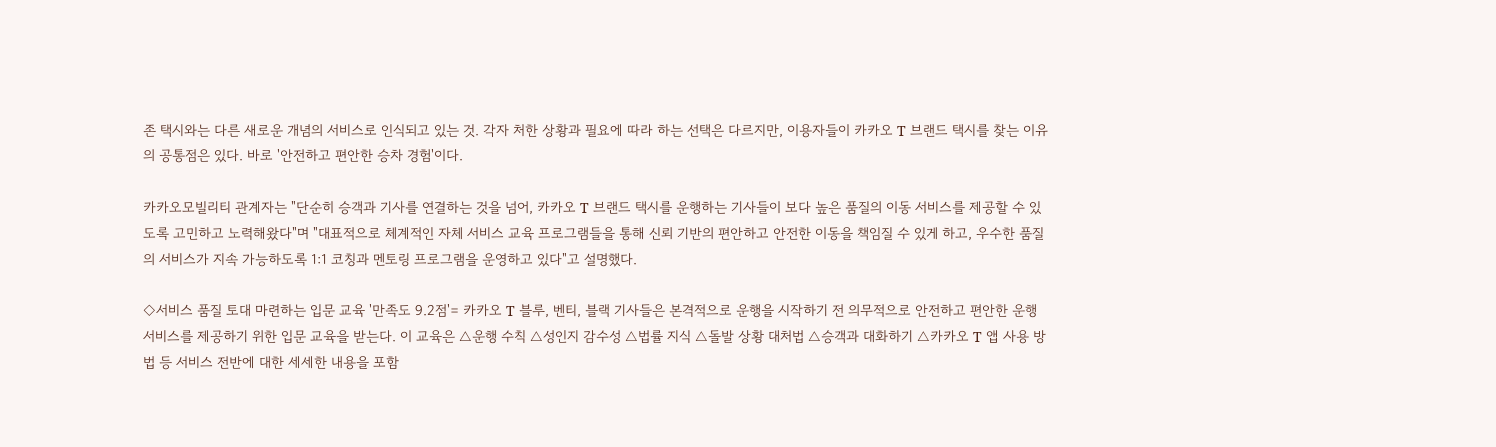존 택시와는 다른 새로운 개념의 서비스로 인식되고 있는 것. 각자 처한 상황과 필요에 따라 하는 선택은 다르지만, 이용자들이 카카오 T 브랜드 택시를 찾는 이유의 공통점은 있다. 바로 '안전하고 편안한 승차 경험'이다.

카카오모빌리티 관계자는 "단순히 승객과 기사를 연결하는 것을 넘어, 카카오 T 브랜드 택시를 운행하는 기사들이 보다 높은 품질의 이동 서비스를 제공할 수 있도록 고민하고 노력해왔다"며 "대표적으로 체계적인 자체 서비스 교육 프로그램들을 통해 신뢰 기반의 편안하고 안전한 이동을 책임질 수 있게 하고, 우수한 품질의 서비스가 지속 가능하도록 1:1 코칭과 멘토링 프로그램을 운영하고 있다"고 설명했다.

◇서비스 품질 토대 마련하는 입문 교육 '만족도 9.2점'= 카카오 T 블루, 벤티, 블랙 기사들은 본격적으로 운행을 시작하기 전 의무적으로 안전하고 편안한 운행 서비스를 제공하기 위한 입문 교육을 받는다. 이 교육은 △운행 수칙 △성인지 감수성 △법률 지식 △돌발 상황 대처법 △승객과 대화하기 △카카오 T 앱 사용 방법 등 서비스 전반에 대한 세세한 내용을 포함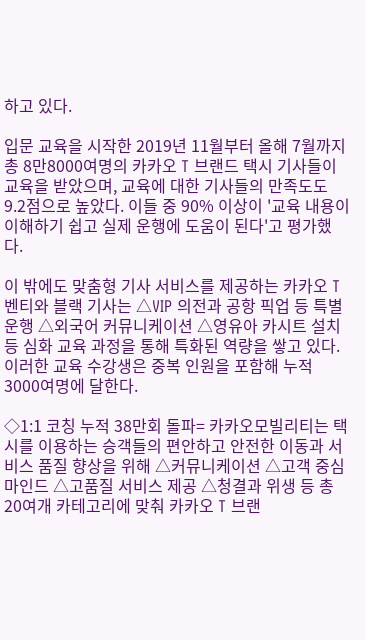하고 있다.

입문 교육을 시작한 2019년 11월부터 올해 7월까지 총 8만8000여명의 카카오 T 브랜드 택시 기사들이 교육을 받았으며, 교육에 대한 기사들의 만족도도 9.2점으로 높았다. 이들 중 90% 이상이 '교육 내용이 이해하기 쉽고 실제 운행에 도움이 된다'고 평가했다.

이 밖에도 맞춤형 기사 서비스를 제공하는 카카오 T 벤티와 블랙 기사는 △VIP 의전과 공항 픽업 등 특별 운행 △외국어 커뮤니케이션 △영유아 카시트 설치 등 심화 교육 과정을 통해 특화된 역량을 쌓고 있다. 이러한 교육 수강생은 중복 인원을 포함해 누적 3000여명에 달한다.

◇1:1 코칭 누적 38만회 돌파= 카카오모빌리티는 택시를 이용하는 승객들의 편안하고 안전한 이동과 서비스 품질 향상을 위해 △커뮤니케이션 △고객 중심 마인드 △고품질 서비스 제공 △청결과 위생 등 총 20여개 카테고리에 맞춰 카카오 T 브랜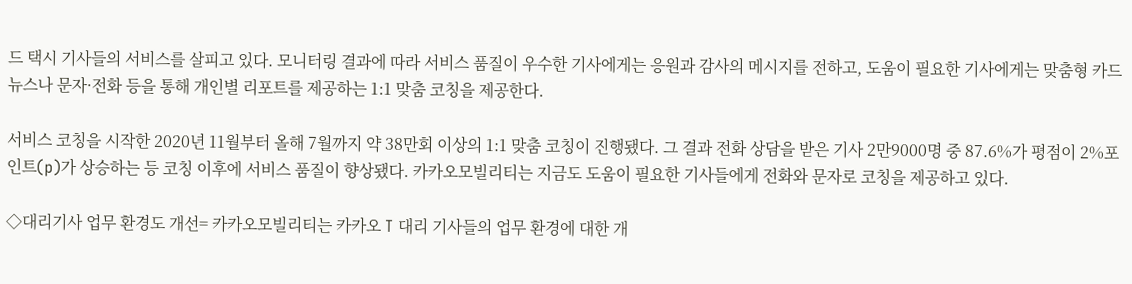드 택시 기사들의 서비스를 살피고 있다. 모니터링 결과에 따라 서비스 품질이 우수한 기사에게는 응원과 감사의 메시지를 전하고, 도움이 필요한 기사에게는 맞춤형 카드뉴스나 문자·전화 등을 통해 개인별 리포트를 제공하는 1:1 맞춤 코칭을 제공한다.

서비스 코칭을 시작한 2020년 11월부터 올해 7월까지 약 38만회 이상의 1:1 맞춤 코칭이 진행됐다. 그 결과 전화 상담을 받은 기사 2만9000명 중 87.6%가 평점이 2%포인트(p)가 상승하는 등 코칭 이후에 서비스 품질이 향상됐다. 카카오모빌리티는 지금도 도움이 필요한 기사들에게 전화와 문자로 코칭을 제공하고 있다.

◇대리기사 업무 환경도 개선= 카카오모빌리티는 카카오 T 대리 기사들의 업무 환경에 대한 개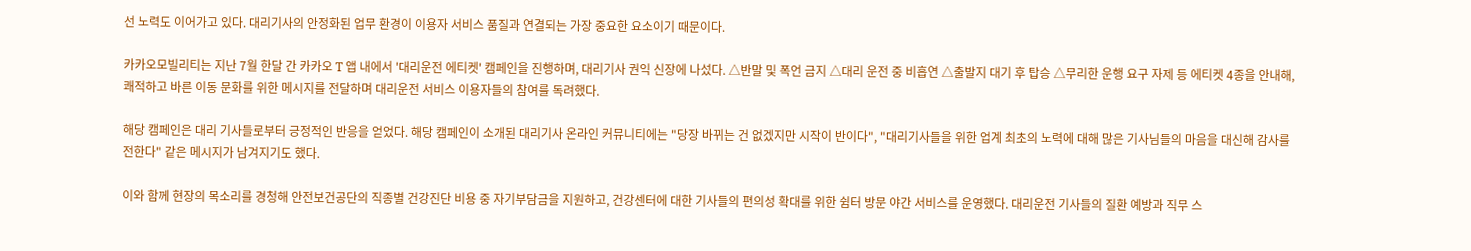선 노력도 이어가고 있다. 대리기사의 안정화된 업무 환경이 이용자 서비스 품질과 연결되는 가장 중요한 요소이기 때문이다.

카카오모빌리티는 지난 7월 한달 간 카카오 T 앱 내에서 '대리운전 에티켓' 캠페인을 진행하며, 대리기사 권익 신장에 나섰다. △반말 및 폭언 금지 △대리 운전 중 비흡연 △출발지 대기 후 탑승 △무리한 운행 요구 자제 등 에티켓 4종을 안내해, 쾌적하고 바른 이동 문화를 위한 메시지를 전달하며 대리운전 서비스 이용자들의 참여를 독려했다.

해당 캠페인은 대리 기사들로부터 긍정적인 반응을 얻었다. 해당 캠페인이 소개된 대리기사 온라인 커뮤니티에는 "당장 바뀌는 건 없겠지만 시작이 반이다", "대리기사들을 위한 업계 최초의 노력에 대해 많은 기사님들의 마음을 대신해 감사를 전한다" 같은 메시지가 남겨지기도 했다.

이와 함께 현장의 목소리를 경청해 안전보건공단의 직종별 건강진단 비용 중 자기부담금을 지원하고, 건강센터에 대한 기사들의 편의성 확대를 위한 쉼터 방문 야간 서비스를 운영했다. 대리운전 기사들의 질환 예방과 직무 스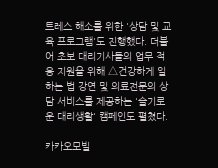트레스 해소를 위한 '상담 및 교육 프로그램'도 진행했다. 더불어 초보 대리기사들의 업무 적응 지원을 위해 △건강하게 일하는 법 강연 및 의료전문의 상담 서비스를 제공하는 '슬기로운 대리생활' 캠페인도 펼쳤다.

카카오모빌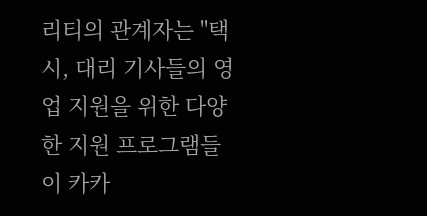리티의 관계자는 "택시, 대리 기사들의 영업 지원을 위한 다양한 지원 프로그램들이 카카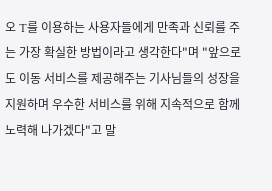오 T를 이용하는 사용자들에게 만족과 신뢰를 주는 가장 확실한 방법이라고 생각한다"며 "앞으로도 이동 서비스를 제공해주는 기사님들의 성장을 지원하며 우수한 서비스를 위해 지속적으로 함께 노력해 나가겠다"고 말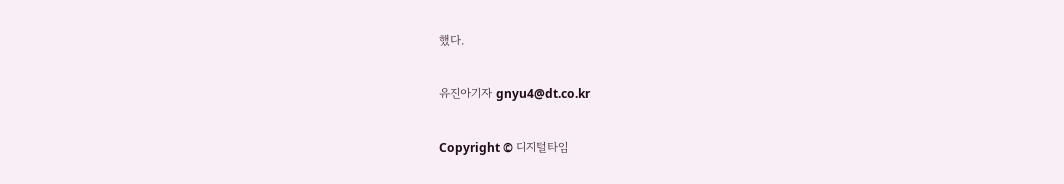했다.

유진아기자 gnyu4@dt.co.kr

Copyright © 디지털타임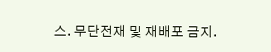스. 무단전재 및 재배포 금지.